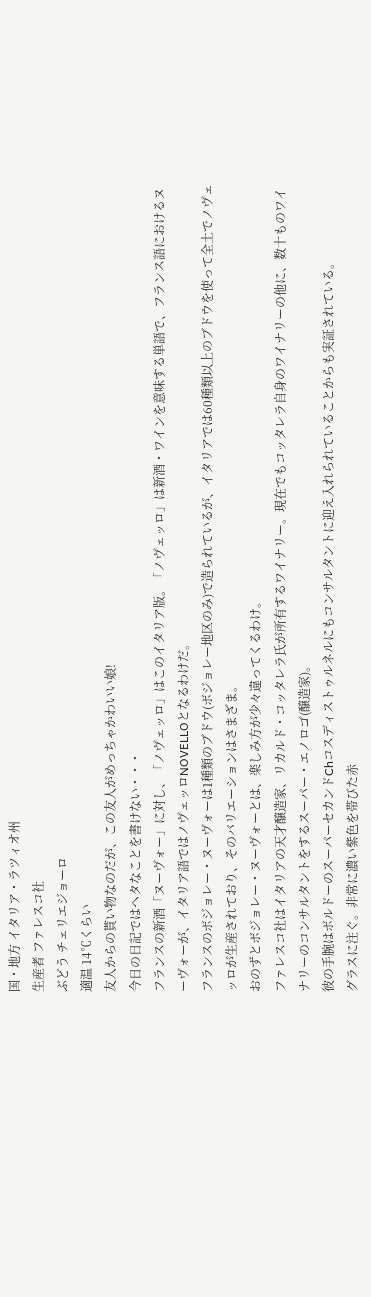国・地方 イタリア・ラツィオ州
生産者 ファレスコ社
ぶどう チェリエジョーロ
適温 14℃くらい
友人からの貰い物なのだが、この友人がめっちゃかわいい娘!
今日の日記ではヘタなことを書けない・・・
フランスの新酒「ヌーヴォー」に対し、「ノヴェッロ」はこのイタリア版。「ノヴェッロ」は新酒・ワインを意味する単語で、フランス語におけるヌーヴォーが、イタリア語ではノヴェッロNOVELLOとなるわけだ。
フランスのボジョレー・ヌーヴォーは1種類のブドウ(ボジョレー地区のみ)で造られているが、イタリアでは60種類以上のブドウを使って全土でノヴェッロが生産されており、そのバリエーションはさまざま。
おのずとボジョレー・ヌーヴォーとは、楽しみ方が少々違ってくるわけ。
ファレスコ社はイタリアの天才醸造家、リカルド・コッタレラ氏が所有するワイナリー。現在でもコッタレラ自身のワイナリーの他に、数十ものワイナリーのコンサルタントをするスーパー・エノロゴ(醸造家)。
彼の手腕はボルドーのスーパーセカンドChコスディストゥルネルにもコンサルタントに迎え入れられていることからも実証されている。
グラスに注ぐ。非常に濃い紫色を帯びた赤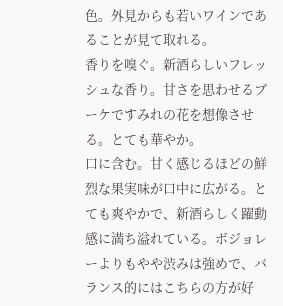色。外見からも若いワインであることが見て取れる。
香りを嗅ぐ。新酒らしいフレッシュな香り。甘さを思わせるブーケですみれの花を想像させる。とても華やか。
口に含む。甘く感じるほどの鮮烈な果実味が口中に広がる。とても爽やかで、新酒らしく躍動感に満ち溢れている。ボジョレーよりもやや渋みは強めで、バランス的にはこちらの方が好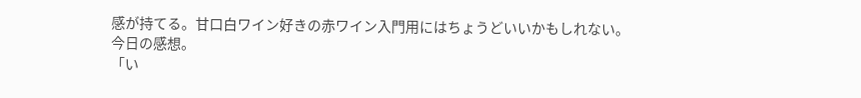感が持てる。甘口白ワイン好きの赤ワイン入門用にはちょうどいいかもしれない。
今日の感想。
「い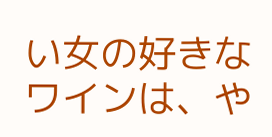い女の好きなワインは、や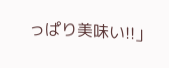っぱり美味い!!」